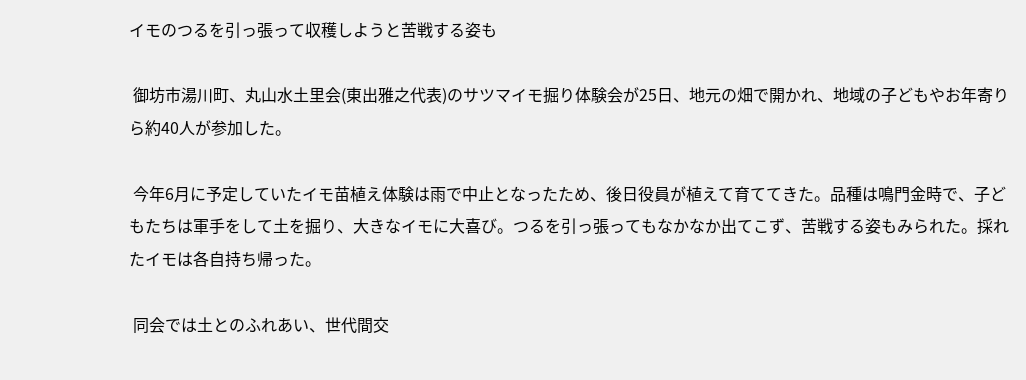イモのつるを引っ張って収穫しようと苦戦する姿も

 御坊市湯川町、丸山水土里会(東出雅之代表)のサツマイモ掘り体験会が25日、地元の畑で開かれ、地域の子どもやお年寄りら約40人が参加した。

 今年6月に予定していたイモ苗植え体験は雨で中止となったため、後日役員が植えて育ててきた。品種は鳴門金時で、子どもたちは軍手をして土を掘り、大きなイモに大喜び。つるを引っ張ってもなかなか出てこず、苦戦する姿もみられた。採れたイモは各自持ち帰った。

 同会では土とのふれあい、世代間交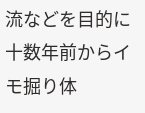流などを目的に十数年前からイモ掘り体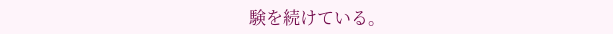験を続けている。